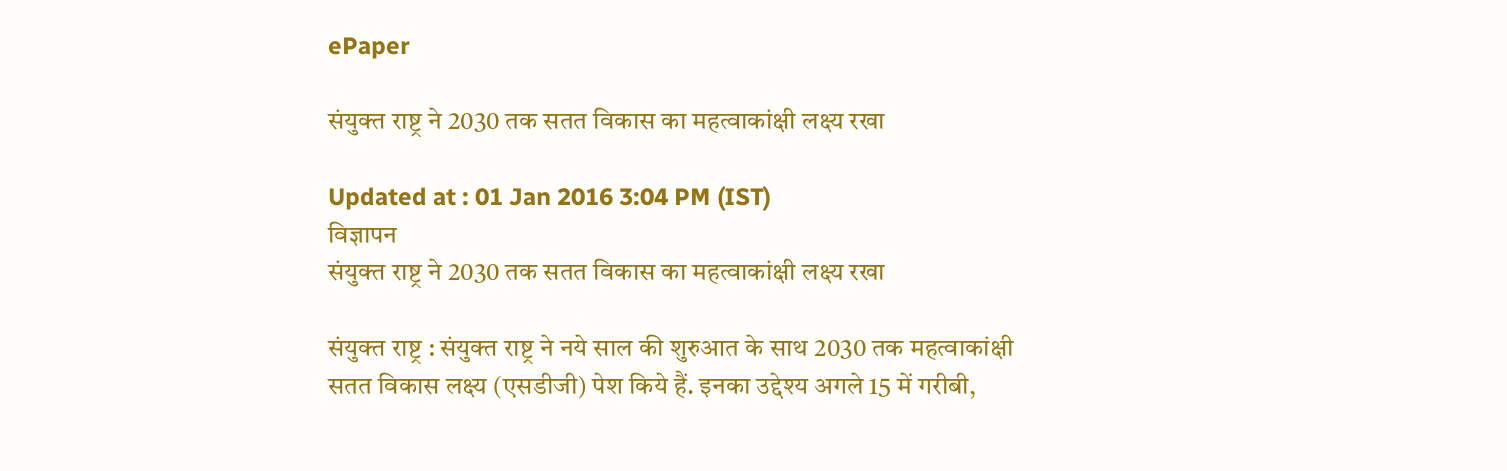ePaper

संयुक्त राष्ट्र ने 2030 तक सतत विकास का महत्वाकांक्षी लक्ष्य रखा

Updated at : 01 Jan 2016 3:04 PM (IST)
विज्ञापन
संयुक्त राष्ट्र ने 2030 तक सतत विकास का महत्वाकांक्षी लक्ष्य रखा

संयुक्त राष्ट्र : संयुक्त राष्ट्र ने नये साल की शुरुआत के साथ 2030 तक महत्वाकांक्षी सतत विकास लक्ष्य (एसडीजी) पेश किये हैं. इनका उद्देश्य अगले 15 में गरीबी,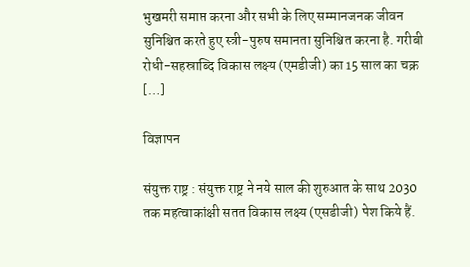भुखमरी समाप्त करना और सभी के लिए सम्मानजनक जीवन सुनिश्चित करते हुए स्त्री-पुरुष समानता सुनिश्चित करना है. गरीबी रोधी-सहस्राब्दि विकास लक्ष्य (एमडीजी) का 15 साल का चक्र […]

विज्ञापन

संयुक्त राष्ट्र : संयुक्त राष्ट्र ने नये साल की शुरुआत के साथ 2030 तक महत्वाकांक्षी सतत विकास लक्ष्य (एसडीजी) पेश किये हैं.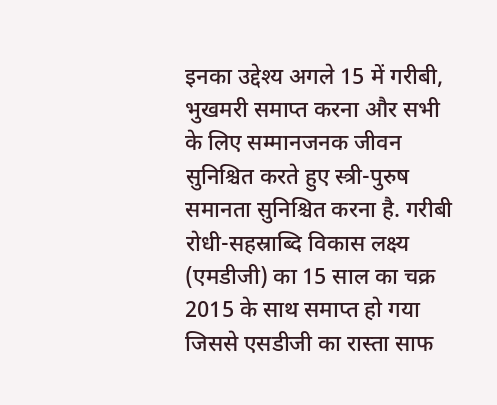इनका उद्देश्य अगले 15 में गरीबी, भुखमरी समाप्त करना और सभी के लिए सम्मानजनक जीवन सुनिश्चित करते हुए स्त्री-पुरुष समानता सुनिश्चित करना है. गरीबी रोधी-सहस्राब्दि विकास लक्ष्य (एमडीजी) का 15 साल का चक्र 2015 के साथ समाप्त हो गया जिससे एसडीजी का रास्ता साफ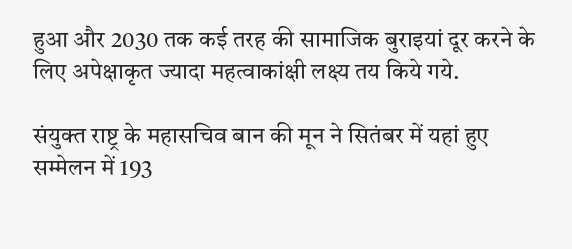हुआ और 2030 तक कई तरह की सामाजिक बुराइयां दूर करने के लिए अपेक्षाकृत ज्यादा महत्वाकांक्षी लक्ष्य तय किये गये.

संयुक्त राष्ट्र के महासचिव बान की मून ने सितंबर में यहां हुए सम्मेलन में 193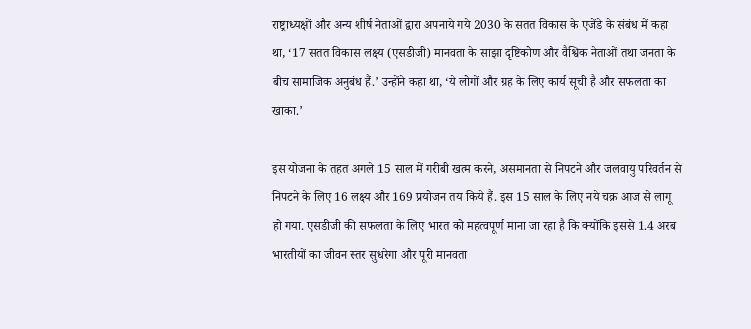राष्ट्राध्यक्षों और अन्य शीर्ष नेताओं द्वारा अपनाये गये 2030 के सतत विकास के एजेंडे के संबंध में कहा था, ‘17 सतत विकास लक्ष्य (एसडीजी) मानवता के साझा दृष्टिकोण और वैश्विक नेताओं तथा जनता के बीच सामाजिक अनुबंध हैं.’ उन्होंने कहा था, ‘ये लोगों और ग्रह के लिए कार्य सूची है और सफलता का खाका.’

इस योजना के तहत अगले 15 साल में गरीबी खत्म करने, असमानता से निपटने और जलवायु परिवर्तन से निपटने के लिए 16 लक्ष्य और 169 प्रयोजन तय किये हैं. इस 15 साल के लिए नये चक्र आज से लागू हो गया. एसडीजी की सफलता के लिए भारत को महत्वपूर्ण माना जा रहा है कि क्योंकि इससे 1.4 अरब भारतीयों का जीवन स्तर सुधरेगा और पूरी मानवता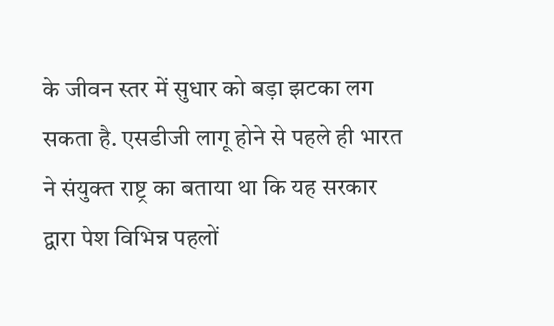के जीवन स्तर में सुधार को बड़ा झटका लग सकता है. एसडीजी लागू होने से पहले ही भारत ने संयुक्त राष्ट्र का बताया था कि यह सरकार द्वारा पेश विभिन्न पहलों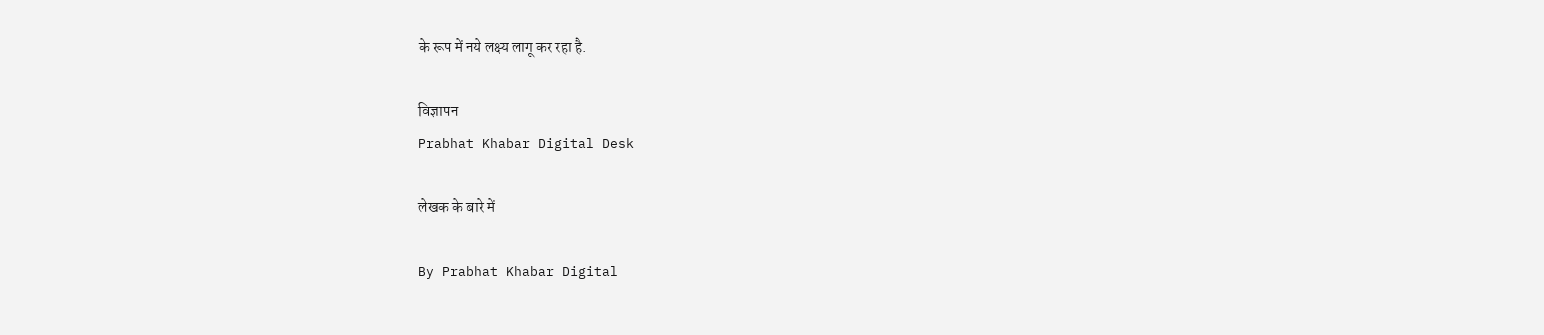के रूप में नये लक्ष्य लागू कर रहा है.

विज्ञापन
Prabhat Khabar Digital Desk

लेखक के बारे में

By Prabhat Khabar Digital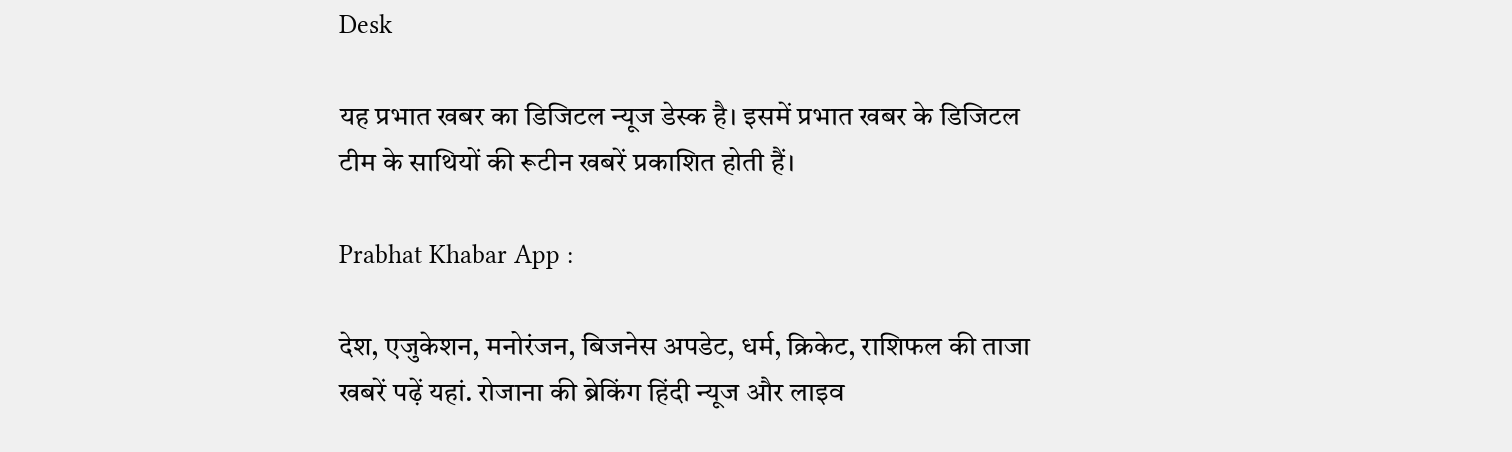Desk

यह प्रभात खबर का डिजिटल न्यूज डेस्क है। इसमें प्रभात खबर के डिजिटल टीम के साथियों की रूटीन खबरें प्रकाशित होती हैं।

Prabhat Khabar App :

देश, एजुकेशन, मनोरंजन, बिजनेस अपडेट, धर्म, क्रिकेट, राशिफल की ताजा खबरें पढ़ें यहां. रोजाना की ब्रेकिंग हिंदी न्यूज और लाइव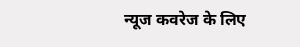न्यूज कवरेज के लिए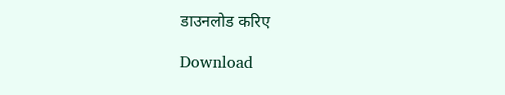डाउनलोड करिए

Download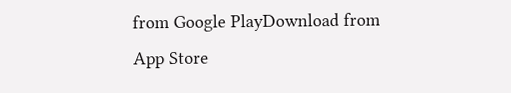from Google PlayDownload from App Store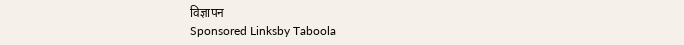विज्ञापन
Sponsored Linksby Taboola